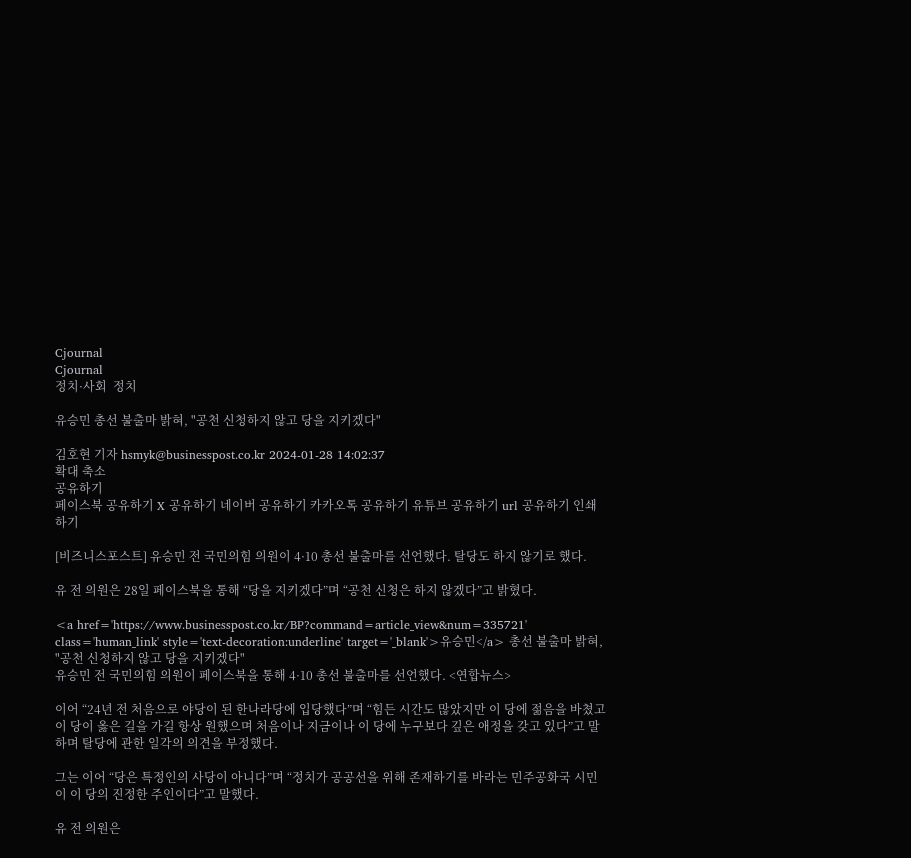Cjournal
Cjournal
정치·사회  정치

유승민 총선 불출마 밝혀, "공천 신청하지 않고 당을 지키겠다"

김호현 기자 hsmyk@businesspost.co.kr 2024-01-28 14:02:37
확대 축소
공유하기
페이스북 공유하기 X 공유하기 네이버 공유하기 카카오톡 공유하기 유튜브 공유하기 url 공유하기 인쇄하기

[비즈니스포스트] 유승민 전 국민의힘 의원이 4·10 총선 불출마를 선언했다. 탈당도 하지 않기로 했다.

유 전 의원은 28일 페이스북을 통해 “당을 지키겠다”며 “공천 신청은 하지 않겠다”고 밝혔다.

<a href='https://www.businesspost.co.kr/BP?command=article_view&num=335721' class='human_link' style='text-decoration:underline' target='_blank'>유승민</a> 총선 불출마 밝혀, "공천 신청하지 않고 당을 지키겠다"
유승민 전 국민의힘 의원이 페이스북을 통해 4·10 총선 불출마를 선언했다. <연합뉴스>

이어 “24년 전 처음으로 야당이 된 한나라당에 입당했다”며 “힘든 시간도 많았지만 이 당에 젊음을 바쳤고 이 당이 옳은 길을 가길 항상 원했으며 처음이나 지금이나 이 당에 누구보다 깊은 애정을 갖고 있다”고 말하며 탈당에 관한 일각의 의견을 부정했다.

그는 이어 “당은 특정인의 사당이 아니다”며 “정치가 공공선을 위해 존재하기를 바라는 민주공화국 시민이 이 당의 진정한 주인이다”고 말했다.

유 전 의원은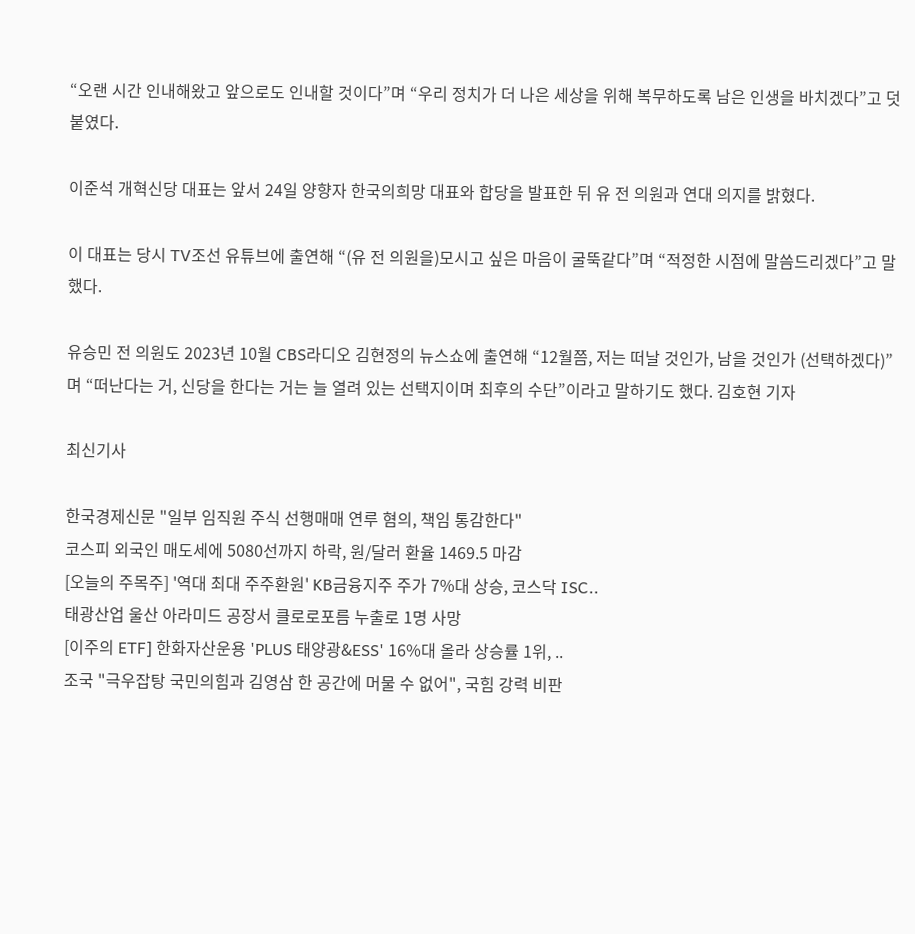“오랜 시간 인내해왔고 앞으로도 인내할 것이다”며 “우리 정치가 더 나은 세상을 위해 복무하도록 남은 인생을 바치겠다”고 덧붙였다.

이준석 개혁신당 대표는 앞서 24일 양향자 한국의희망 대표와 합당을 발표한 뒤 유 전 의원과 연대 의지를 밝혔다.

이 대표는 당시 TV조선 유튜브에 출연해 “(유 전 의원을)모시고 싶은 마음이 굴뚝같다”며 “적정한 시점에 말씀드리겠다”고 말했다.

유승민 전 의원도 2023년 10월 CBS라디오 김현정의 뉴스쇼에 출연해 “12월쯤, 저는 떠날 것인가, 남을 것인가 (선택하겠다)”며 “떠난다는 거, 신당을 한다는 거는 늘 열려 있는 선택지이며 최후의 수단”이라고 말하기도 했다. 김호현 기자

최신기사

한국경제신문 "일부 임직원 주식 선행매매 연루 혐의, 책임 통감한다"
코스피 외국인 매도세에 5080선까지 하락, 원/달러 환율 1469.5 마감
[오늘의 주목주] '역대 최대 주주환원' KB금융지주 주가 7%대 상승, 코스닥 ISC..
태광산업 울산 아라미드 공장서 클로로포름 누출로 1명 사망
[이주의 ETF] 한화자산운용 'PLUS 태양광&ESS' 16%대 올라 상승률 1위, ..
조국 "극우잡탕 국민의힘과 김영삼 한 공간에 머물 수 없어", 국힘 강력 비판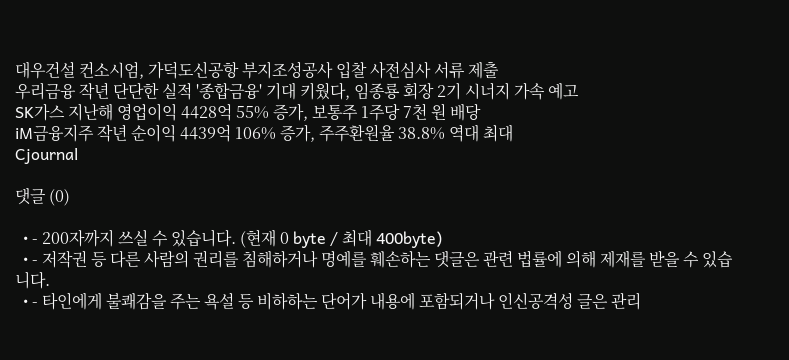대우건설 컨소시엄, 가덕도신공항 부지조성공사 입찰 사전심사 서류 제출
우리금융 작년 단단한 실적 '종합금융' 기대 키웠다, 임종룡 회장 2기 시너지 가속 예고
SK가스 지난해 영업이익 4428억 55% 증가, 보통주 1주당 7천 원 배당
iM금융지주 작년 순이익 4439억 106% 증가, 주주환원율 38.8% 역대 최대
Cjournal

댓글 (0)

  • - 200자까지 쓰실 수 있습니다. (현재 0 byte / 최대 400byte)
  • - 저작권 등 다른 사람의 권리를 침해하거나 명예를 훼손하는 댓글은 관련 법률에 의해 제재를 받을 수 있습니다.
  • - 타인에게 불쾌감을 주는 욕설 등 비하하는 단어가 내용에 포함되거나 인신공격성 글은 관리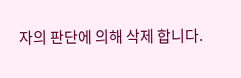자의 판단에 의해 삭제 합니다.